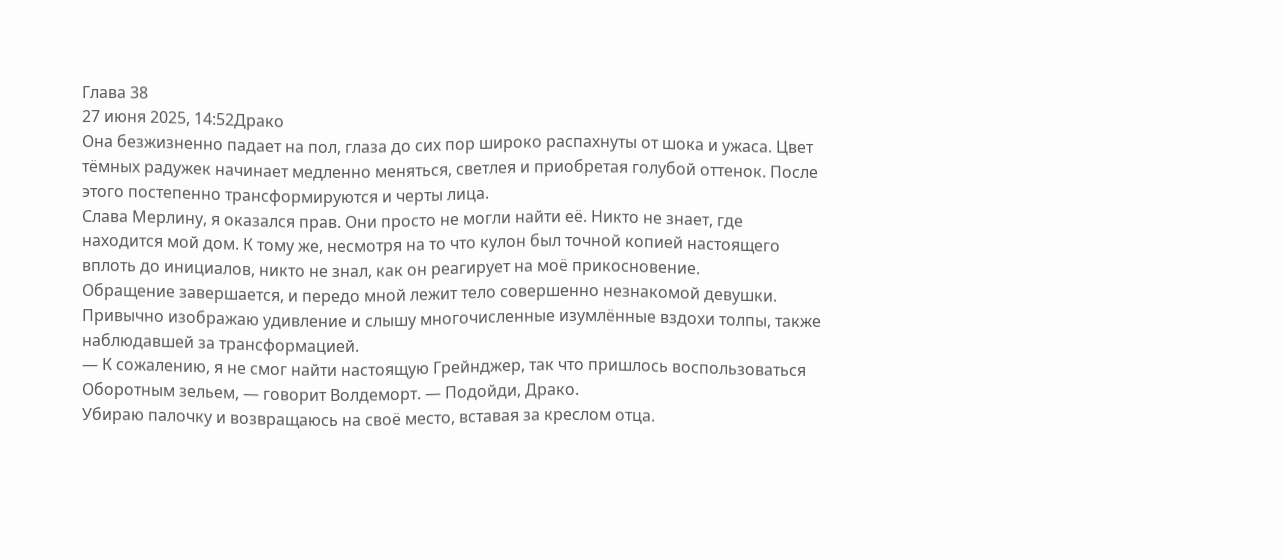Глава 38
27 июня 2025, 14:52Драко
Она безжизненно падает на пол, глаза до сих пор широко распахнуты от шока и ужаса. Цвет тёмных радужек начинает медленно меняться, светлея и приобретая голубой оттенок. После этого постепенно трансформируются и черты лица.
Слава Мерлину, я оказался прав. Они просто не могли найти её. Никто не знает, где находится мой дом. К тому же, несмотря на то что кулон был точной копией настоящего вплоть до инициалов, никто не знал, как он реагирует на моё прикосновение.
Обращение завершается, и передо мной лежит тело совершенно незнакомой девушки. Привычно изображаю удивление и слышу многочисленные изумлённые вздохи толпы, также наблюдавшей за трансформацией.
— К сожалению, я не смог найти настоящую Грейнджер, так что пришлось воспользоваться Оборотным зельем, — говорит Волдеморт. — Подойди, Драко.
Убираю палочку и возвращаюсь на своё место, вставая за креслом отца.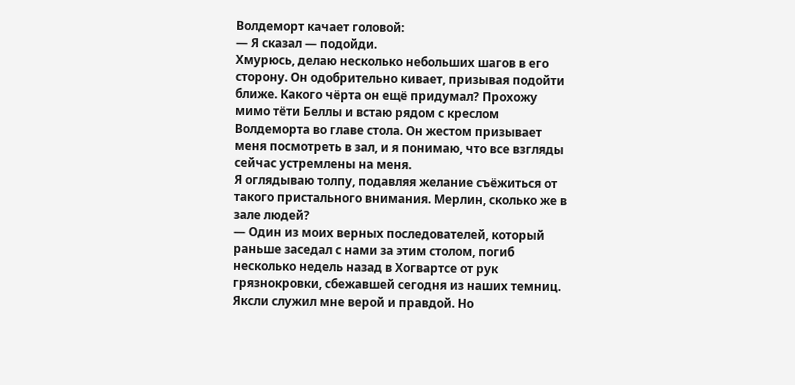Волдеморт качает головой:
— Я сказал — подойди.
Хмурюсь, делаю несколько небольших шагов в его сторону. Он одобрительно кивает, призывая подойти ближе. Какого чёрта он ещё придумал? Прохожу мимо тёти Беллы и встаю рядом с креслом Волдеморта во главе стола. Он жестом призывает меня посмотреть в зал, и я понимаю, что все взгляды сейчас устремлены на меня.
Я оглядываю толпу, подавляя желание съёжиться от такого пристального внимания. Мерлин, сколько же в зале людей?
— Один из моих верных последователей, который раньше заседал с нами за этим столом, погиб несколько недель назад в Хогвартсе от рук грязнокровки, сбежавшей сегодня из наших темниц. Яксли служил мне верой и правдой. Но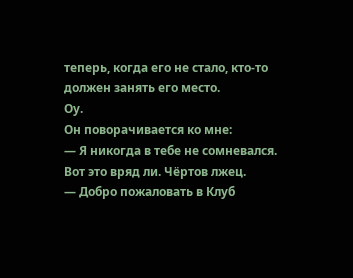теперь, когда его не стало, кто-то должен занять его место.
Оу.
Он поворачивается ко мне:
— Я никогда в тебе не сомневался.
Вот это вряд ли. Чёртов лжец.
— Добро пожаловать в Клуб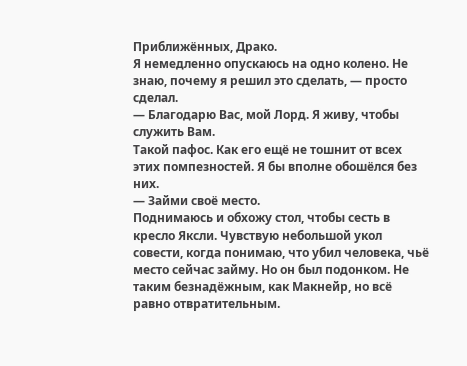Приближённых, Драко.
Я немедленно опускаюсь на одно колено. Не знаю, почему я решил это сделать, — просто сделал.
— Благодарю Вас, мой Лорд. Я живу, чтобы служить Вам.
Такой пафос. Как его ещё не тошнит от всех этих помпезностей. Я бы вполне обошёлся без них.
— Займи своё место.
Поднимаюсь и обхожу стол, чтобы сесть в кресло Яксли. Чувствую небольшой укол совести, когда понимаю, что убил человека, чьё место сейчас займу. Но он был подонком. Не таким безнадёжным, как Макнейр, но всё равно отвратительным.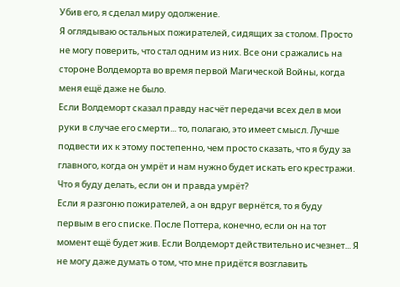Убив его, я сделал миру одолжение.
Я оглядываю остальных пожирателей, сидящих за столом. Просто не могу поверить, что стал одним из них. Все они сражались на стороне Волдеморта во время первой Магической Войны, когда меня ещё даже не было.
Если Волдеморт сказал правду насчёт передачи всех дел в мои руки в случае его смерти... то, полагаю, это имеет смысл. Лучше подвести их к этому постепенно, чем просто сказать, что я буду за главного, когда он умрёт и нам нужно будет искать его крестражи.
Что я буду делать, если он и правда умрёт?
Если я разгоню пожирателей, а он вдруг вернётся, то я буду первым в его списке. После Поттера, конечно, если он на тот момент ещё будет жив. Если Волдеморт действительно исчезнет... Я не могу даже думать о том, что мне придётся возглавить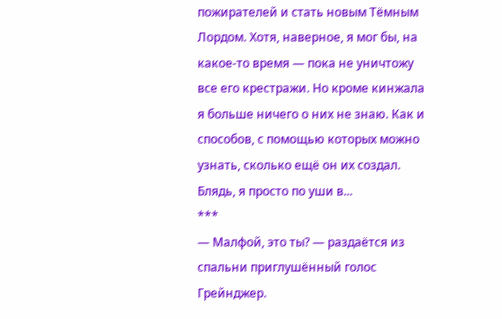пожирателей и стать новым Тёмным Лордом. Хотя, наверное, я мог бы, на какое-то время — пока не уничтожу все его крестражи. Но кроме кинжала я больше ничего о них не знаю. Как и способов, с помощью которых можно узнать, сколько ещё он их создал.
Блядь, я просто по уши в...
***
— Малфой, это ты? — раздаётся из спальни приглушённый голос Грейнджер.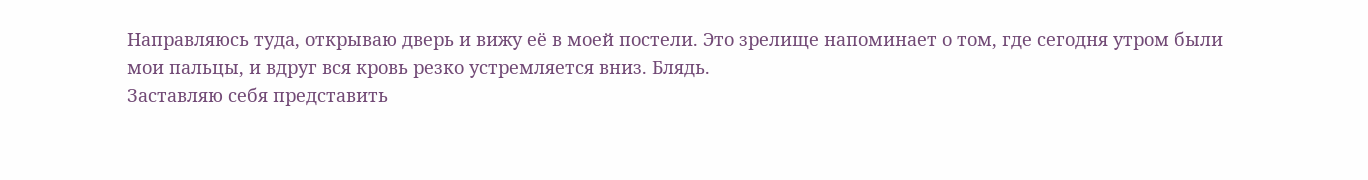Направляюсь туда, открываю дверь и вижу её в моей постели. Это зрелище напоминает о том, где сегодня утром были мои пальцы, и вдруг вся кровь резко устремляется вниз. Блядь.
Заставляю себя представить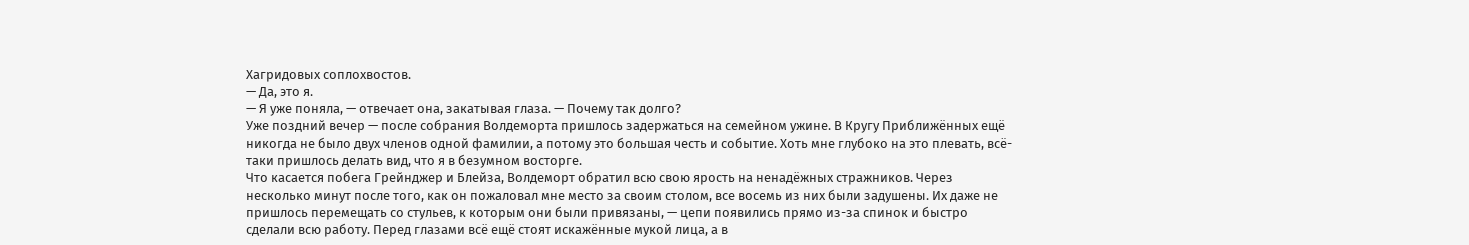Хагридовых соплохвостов.
— Да, это я.
— Я уже поняла, — отвечает она, закатывая глаза. — Почему так долго?
Уже поздний вечер — после собрания Волдеморта пришлось задержаться на семейном ужине. В Кругу Приближённых ещё никогда не было двух членов одной фамилии, а потому это большая честь и событие. Хоть мне глубоко на это плевать, всё-таки пришлось делать вид, что я в безумном восторге.
Что касается побега Грейнджер и Блейза, Волдеморт обратил всю свою ярость на ненадёжных стражников. Через несколько минут после того, как он пожаловал мне место за своим столом, все восемь из них были задушены. Их даже не пришлось перемещать со стульев, к которым они были привязаны, — цепи появились прямо из-за спинок и быстро сделали всю работу. Перед глазами всё ещё стоят искажённые мукой лица, а в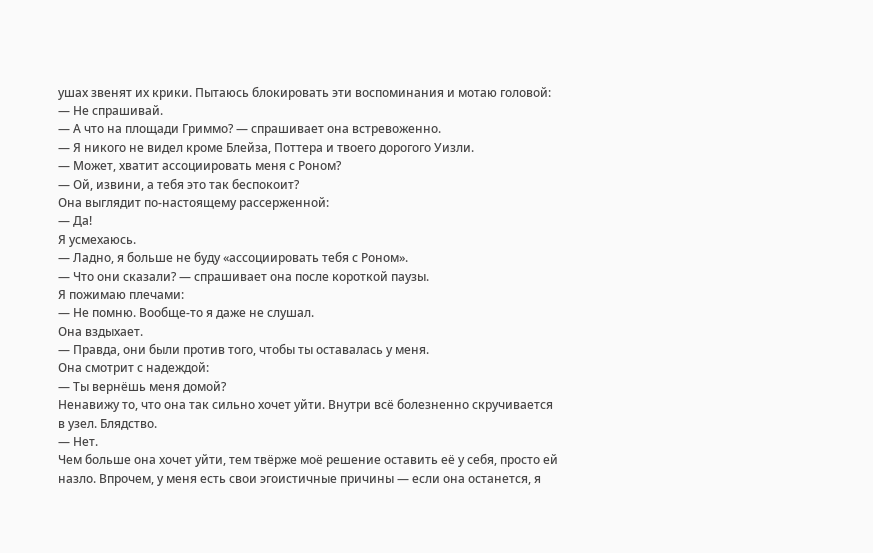ушах звенят их крики. Пытаюсь блокировать эти воспоминания и мотаю головой:
— Не спрашивай.
— А что на площади Гриммо? — спрашивает она встревоженно.
— Я никого не видел кроме Блейза, Поттера и твоего дорогого Уизли.
— Может, хватит ассоциировать меня с Роном?
— Ой, извини, а тебя это так беспокоит?
Она выглядит по-настоящему рассерженной:
— Да!
Я усмехаюсь.
— Ладно, я больше не буду «ассоциировать тебя с Роном».
— Что они сказали? — спрашивает она после короткой паузы.
Я пожимаю плечами:
— Не помню. Вообще-то я даже не слушал.
Она вздыхает.
— Правда, они были против того, чтобы ты оставалась у меня.
Она смотрит с надеждой:
— Ты вернёшь меня домой?
Ненавижу то, что она так сильно хочет уйти. Внутри всё болезненно скручивается в узел. Блядство.
— Нет.
Чем больше она хочет уйти, тем твёрже моё решение оставить её у себя, просто ей назло. Впрочем, у меня есть свои эгоистичные причины — если она останется, я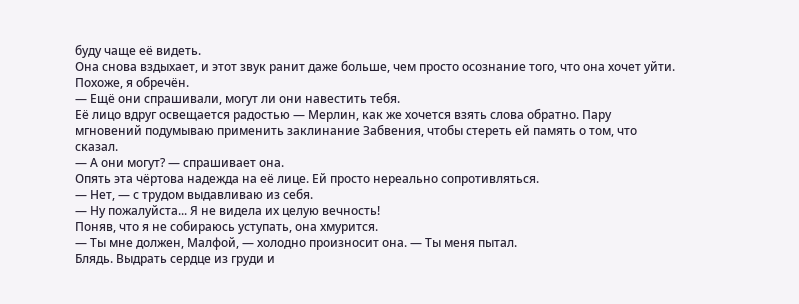буду чаще её видеть.
Она снова вздыхает, и этот звук ранит даже больше, чем просто осознание того, что она хочет уйти.
Похоже, я обречён.
— Ещё они спрашивали, могут ли они навестить тебя.
Её лицо вдруг освещается радостью — Мерлин, как же хочется взять слова обратно. Пару мгновений подумываю применить заклинание Забвения, чтобы стереть ей память о том, что сказал.
— А они могут? — спрашивает она.
Опять эта чёртова надежда на её лице. Ей просто нереально сопротивляться.
— Нет, — с трудом выдавливаю из себя.
— Ну пожалуйста... Я не видела их целую вечность!
Поняв, что я не собираюсь уступать, она хмурится.
— Ты мне должен, Малфой, — холодно произносит она. — Ты меня пытал.
Блядь. Выдрать сердце из груди и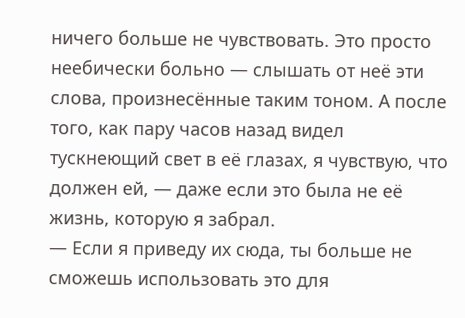ничего больше не чувствовать. Это просто неебически больно — слышать от неё эти слова, произнесённые таким тоном. А после того, как пару часов назад видел тускнеющий свет в её глазах, я чувствую, что должен ей, — даже если это была не её жизнь, которую я забрал.
— Если я приведу их сюда, ты больше не сможешь использовать это для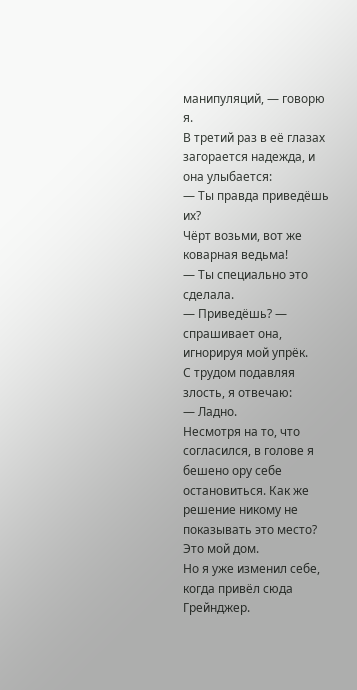манипуляций, — говорю я.
В третий раз в её глазах загорается надежда, и она улыбается:
— Ты правда приведёшь их?
Чёрт возьми, вот же коварная ведьма!
— Ты специально это сделала.
— Приведёшь? — спрашивает она, игнорируя мой упрёк.
С трудом подавляя злость, я отвечаю:
— Ладно.
Несмотря на то, что согласился, в голове я бешено ору себе остановиться. Как же решение никому не показывать это место? Это мой дом.
Но я уже изменил себе, когда привёл сюда Грейнджер.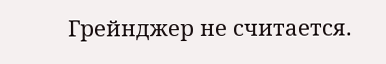Грейнджер не считается.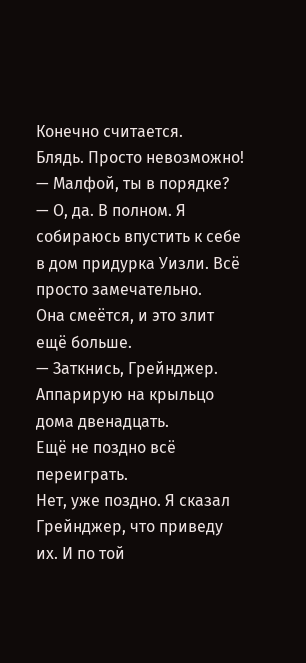Конечно считается.
Блядь. Просто невозможно!
— Малфой, ты в порядке?
— О, да. В полном. Я собираюсь впустить к себе в дом придурка Уизли. Всё просто замечательно.
Она смеётся, и это злит ещё больше.
— Заткнись, Грейнджер.
Аппарирую на крыльцо дома двенадцать.
Ещё не поздно всё переиграть.
Нет, уже поздно. Я сказал Грейнджер, что приведу их. И по той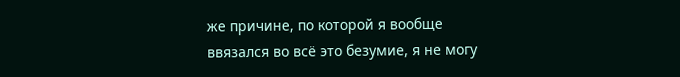же причине, по которой я вообще ввязался во всё это безумие, я не могу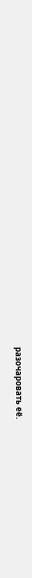разочаровать её.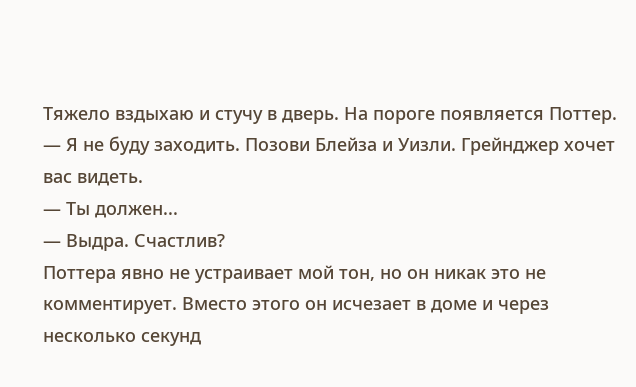Тяжело вздыхаю и стучу в дверь. На пороге появляется Поттер.
— Я не буду заходить. Позови Блейза и Уизли. Грейнджер хочет вас видеть.
— Ты должен...
— Выдра. Счастлив?
Поттера явно не устраивает мой тон, но он никак это не комментирует. Вместо этого он исчезает в доме и через несколько секунд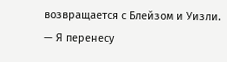возвращается с Блейзом и Уизли.
— Я перенесу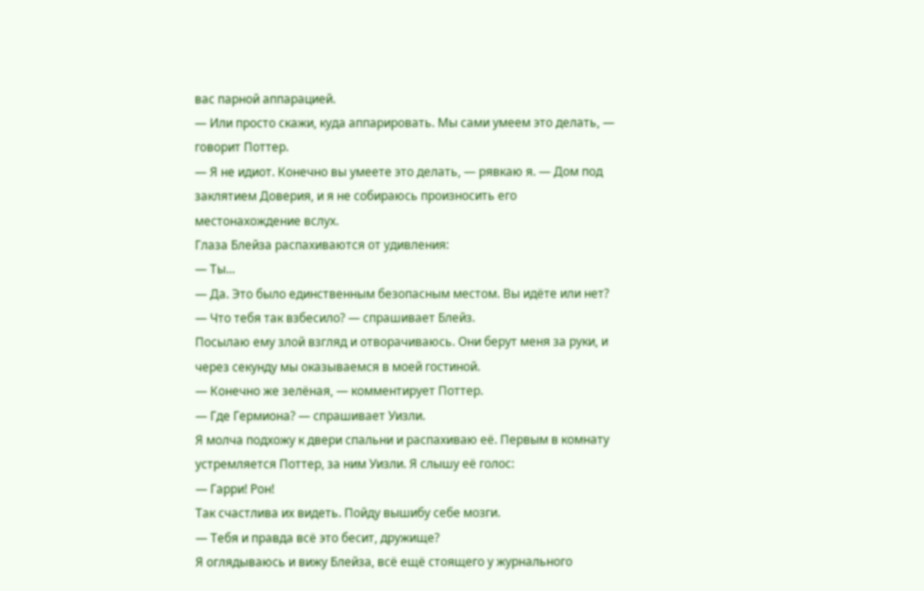вас парной аппарацией.
— Или просто скажи, куда аппарировать. Мы сами умеем это делать, — говорит Поттер.
— Я не идиот. Конечно вы умеете это делать, — рявкаю я. — Дом под заклятием Доверия, и я не собираюсь произносить его местонахождение вслух.
Глаза Блейза распахиваются от удивления:
— Ты...
— Да. Это было единственным безопасным местом. Вы идёте или нет?
— Что тебя так взбесило? — спрашивает Блейз.
Посылаю ему злой взгляд и отворачиваюсь. Они берут меня за руки, и через секунду мы оказываемся в моей гостиной.
— Конечно же зелёная, — комментирует Поттер.
— Где Гермиона? — спрашивает Уизли.
Я молча подхожу к двери спальни и распахиваю её. Первым в комнату устремляется Поттер, за ним Уизли. Я слышу её голос:
— Гарри! Рон!
Так счастлива их видеть. Пойду вышибу себе мозги.
— Тебя и правда всё это бесит, дружище?
Я оглядываюсь и вижу Блейза, всё ещё стоящего у журнального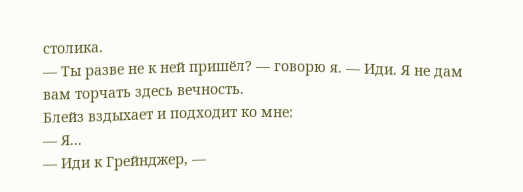столика.
— Ты разве не к ней пришёл? — говорю я. — Иди. Я не дам вам торчать здесь вечность.
Блейз вздыхает и подходит ко мне:
— Я...
— Иди к Грейнджер, —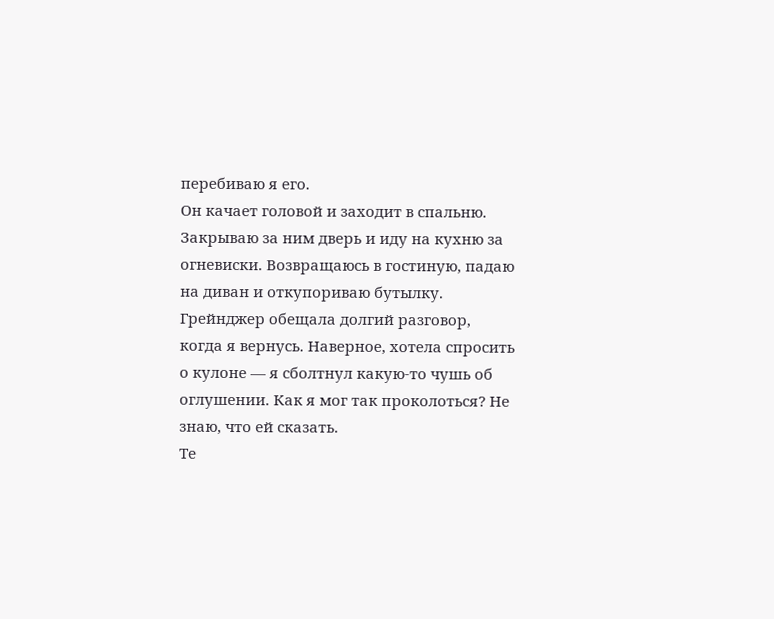перебиваю я его.
Он качает головой и заходит в спальню.
Закрываю за ним дверь и иду на кухню за огневиски. Возвращаюсь в гостиную, падаю на диван и откупориваю бутылку.
Грейнджер обещала долгий разговор, когда я вернусь. Наверное, хотела спросить о кулоне — я сболтнул какую-то чушь об оглушении. Как я мог так проколоться? Не знаю, что ей сказать.
Те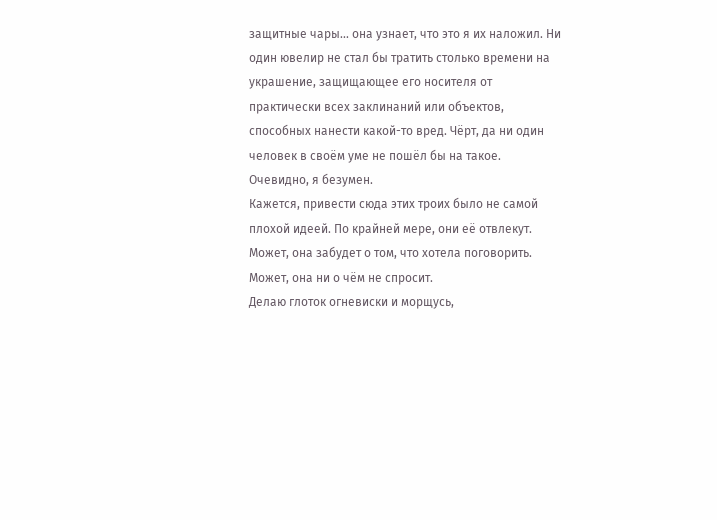защитные чары... она узнает, что это я их наложил. Ни один ювелир не стал бы тратить столько времени на украшение, защищающее его носителя от практически всех заклинаний или объектов, способных нанести какой-то вред. Чёрт, да ни один человек в своём уме не пошёл бы на такое. Очевидно, я безумен.
Кажется, привести сюда этих троих было не самой плохой идеей. По крайней мере, они её отвлекут. Может, она забудет о том, что хотела поговорить. Может, она ни о чём не спросит.
Делаю глоток огневиски и морщусь,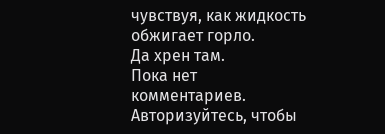чувствуя, как жидкость обжигает горло.
Да хрен там.
Пока нет комментариев. Авторизуйтесь, чтобы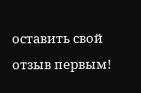оставить свой отзыв первым!